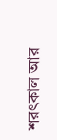শরৎকাল আর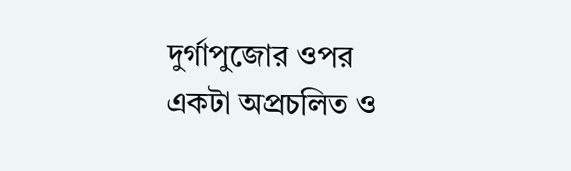দুর্গাপুজোর ওপর একটা অপ্রচলিত ও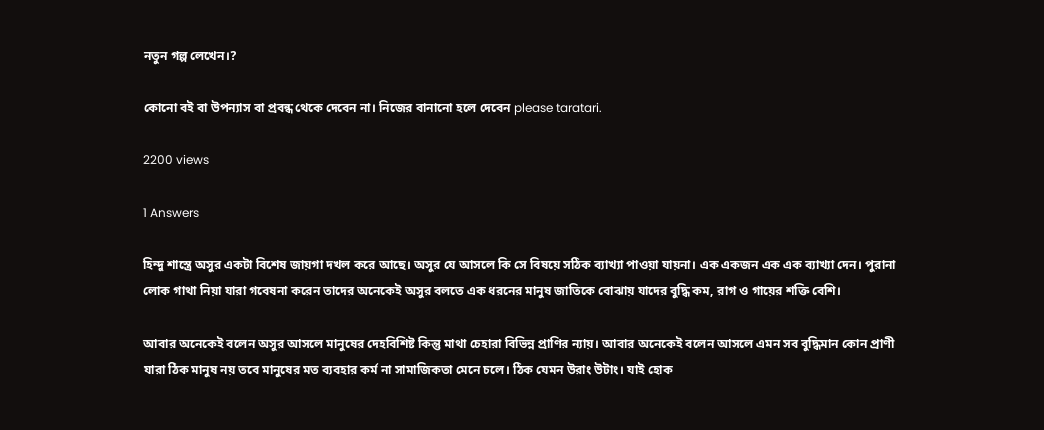নতুন গল্প লেখেন।?

কোনো বই বা উপন্যাস বা প্রবন্ধ থেকে দেবেন না। নিজের বানানো হলে দেবেন please taratari.

2200 views

1 Answers

হিন্দু শাস্ত্রে অসুর একটা বিশেষ জায়গা দখল করে আছে। অসুর যে আসলে কি সে বিষয়ে সঠিক ব্যাখ্যা পাওয়া যায়না। এক একজন এক এক ব্যাখ্যা দেন। পুরানা লোক গাথা নিয়া যারা গবেষনা করেন তাদের অনেকেই অসুর বলতে এক ধরনের মানুষ জাতিকে বোঝায় যাদের বুদ্ধি কম, রাগ ও গায়ের শক্তি বেশি।

আবার অনেকেই বলেন অসুর আসলে মানুষের দেহবিশিষ্ট কিন্তু মাথা চেহারা বিভিন্ন প্রাণির ন্যায়। আবার অনেকেই বলেন আসলে এমন সব বুদ্ধিমান কোন প্রাণী যারা ঠিক মানুষ নয় তবে মানুষের মত ব্যবহার কর্ম না সামাজিকতা মেনে চলে। ঠিক যেমন উরাং উটাং। যাই হোক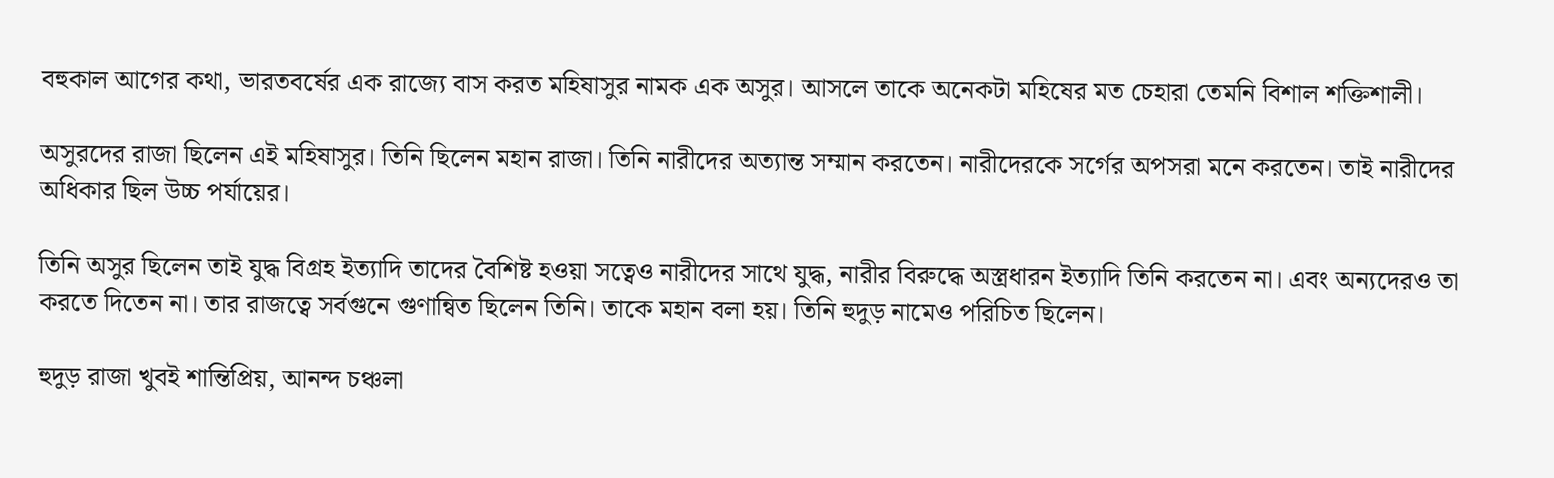বহুকাল আগের কথা, ভারতবর্ষের এক রাজ্যে বাস করত মহিষাসুর নামক এক অসুর। আসলে তাকে অনেকটা মহিষের মত চেহারা তেমনি বিশাল শক্তিশালী।

অসুরদের রাজা ছিলেন এই মহিষাসুর। তিনি ছিলেন মহান রাজা। তিনি নারীদের অত্যান্ত সম্মান করতেন। নারীদেরকে সর্গের অপসরা মনে করতেন। তাই নারীদের অধিকার ছিল উচ্চ পর্যায়ের।

তিনি অসুর ছিলেন তাই যুদ্ধ বিগ্রহ ইত্যাদি তাদের বৈশিষ্ট হওয়া সত্বেও নারীদের সাথে যুদ্ধ, নারীর বিরুদ্ধে অস্ত্রধারন ইত্যাদি তিনি করতেন না। এবং অন্যদেরও তা করতে দিতেন না। তার রাজত্বে সর্বগুনে গুণান্বিত ছিলেন তিনি। তাকে মহান বলা হয়। তিনি হুদুড় নামেও পরিচিত ছিলেন।

হুদুড় রাজা খুবই শান্তিপ্রিয়, আনন্দ চঞ্চলা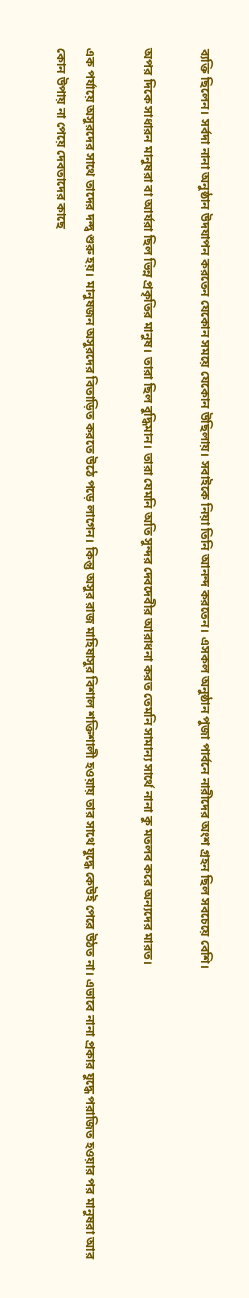ব্যক্তি ছিলেন। সর্বদা নানা অনুষ্ঠান উদযাপন করতেন যেকোন সময়ে যেকোন উছিলায়। সবাইকে নিয়া তিনি আনন্দ করতেন। এসকল অনুষ্ঠান পুজা পার্বনে নারীদের অংশ গ্রহন ছিল সবচেয়ে বেশি।

অপর দিকে সাধারন মানুষরা বা আর্যরা ছিল ভিন্ন প্রকৃতির মানুষ। তারা ছিল বুদ্ধিমান। তারা যেমনি অতি সুন্দর দেবদেবীর আরাধনা করত তেমনি সামান্য সার্থে নানা কু মতলব করে অন্যদের মারত।

এক পর্যায়ে অসুরদের সাথে তাদের দন্দ্ব শুরু হয়। মানুষজন অসুরদের বিতাড়িত করতে উঠে পড়ে লাগেন। কিন্তু অসুর রাজ মাহিষাসুর বিশাল শক্তিশালী হওয়ায় তার সাথে যুদ্ধে কেউই পেরে উঠত না। এভাবে নানা প্রকার যুদ্ধে পরাজিত হওয়ার পর মানুষরা আর কোন উপায় না পেয়ে দেবতাদের কাছে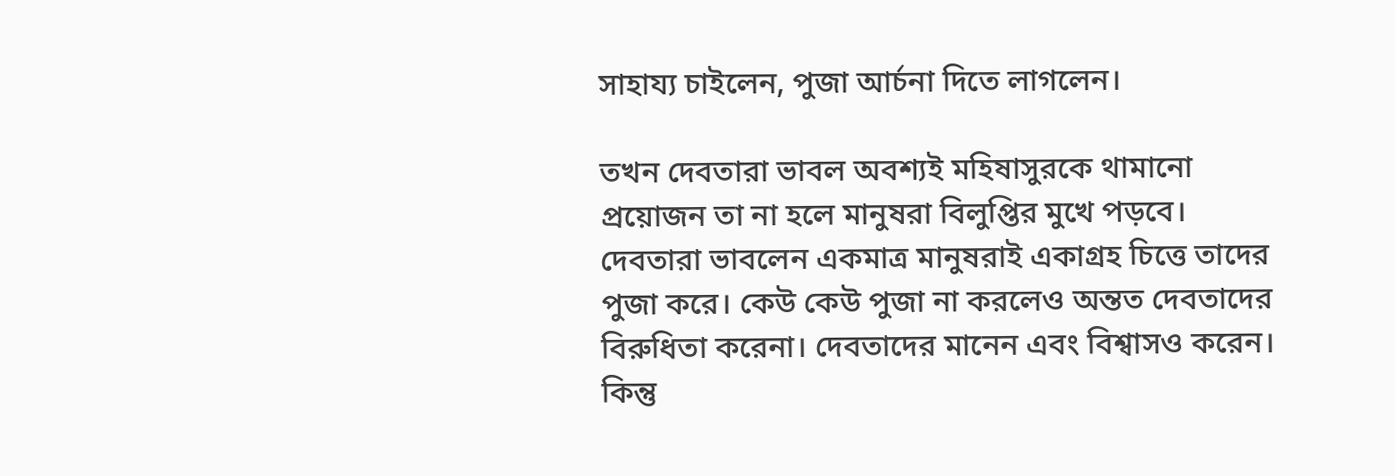সাহায্য চাইলেন, পুজা আর্চনা দিতে লাগলেন।

তখন দেবতারা ভাবল অবশ্যই মহিষাসুরকে থামানো প্রয়োজন তা না হলে মানুষরা বিলুপ্তির মুখে পড়বে। দেবতারা ভাবলেন একমাত্র মানুষরাই একাগ্রহ চিত্তে তাদের পুজা করে। কেউ কেউ পুজা না করলেও অন্তত দেবতাদের বিরুধিতা করেনা। দেবতাদের মানেন এবং বিশ্বাসও করেন। কিন্তু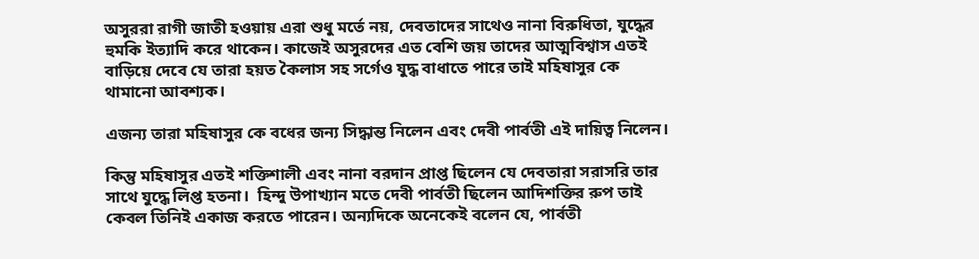অসুররা রাগী জাতী হওয়ায় এরা শুধু মর্তে নয়, দেবতাদের সাথেও নানা বিরুধিতা, যুদ্ধের হুমকি ইত্যাদি করে থাকেন। কাজেই অসুরদের এত বেশি জয় তাদের আত্মবিশ্বাস এতই বাড়িয়ে দেবে যে তারা হয়ত কৈলাস সহ সর্গেও যুদ্ধ বাধাতে পারে তাই মহিষাসুর কে থামানো আবশ্যক।

এজন্য তারা মহিষাসুর কে বধের জন্য সিদ্ধান্ত নিলেন এবং দেবী পার্বতী এই দায়িত্ব নিলেন।

কিন্তু মহিষাসুর এতই শক্তিশালী এবং নানা বরদান প্রাপ্ত ছিলেন যে দেবতারা সরাসরি তার সাথে যুদ্ধে লিপ্ত হতনা।  হিন্দু উপাখ্যান মতে দেবী পার্বতী ছিলেন আদিশক্তির রুপ তাই কেবল তিনিই একাজ করতে পারেন। অন্যদিকে অনেকেই বলেন যে, পার্বতী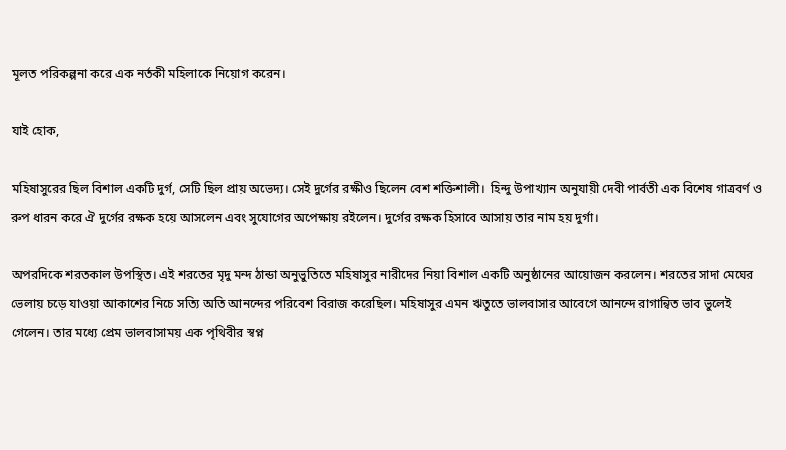মূলত পরিকল্পনা করে এক নর্তকী মহিলাকে নিয়োগ করেন।

যাই হোক,

মহিষাসুরের ছিল বিশাল একটি দুর্গ, সেটি ছিল প্রায় অভেদ্য। সেই দুর্গের রক্ষীও ছিলেন বেশ শক্তিশালী।  হিন্দু উপাখ্যান অনুযায়ী দেবী পার্বতী এক বিশেষ গাত্রবর্ণ ও রুপ ধারন করে ঐ দুর্গের রক্ষক হয়ে আসলেন এবং সুযোগের অপেক্ষায় রইলেন। দুর্গের রক্ষক হিসাবে আসায় তার নাম হয় দুর্গা।

অপরদিকে শরতকাল উপস্থিত। এই শরতের মৃদু মন্দ ঠান্ডা অনুভুতিতে মহিষাসুর নারীদের নিয়া বিশাল একটি অনুষ্ঠানের আয়োজন করলেন। শরতের সাদা মেঘের ভেলায় চড়ে যাওয়া আকাশের নিচে সত্যি অতি আনন্দের পরিবেশ বিরাজ করেছিল। মহিষাসুর এমন ঋতুতে ভালবাসার আবেগে আনন্দে রাগান্বিত ভাব ভুলেই গেলেন। তার মধ্যে প্রেম ভালবাসাময় এক পৃথিবীর স্বপ্ন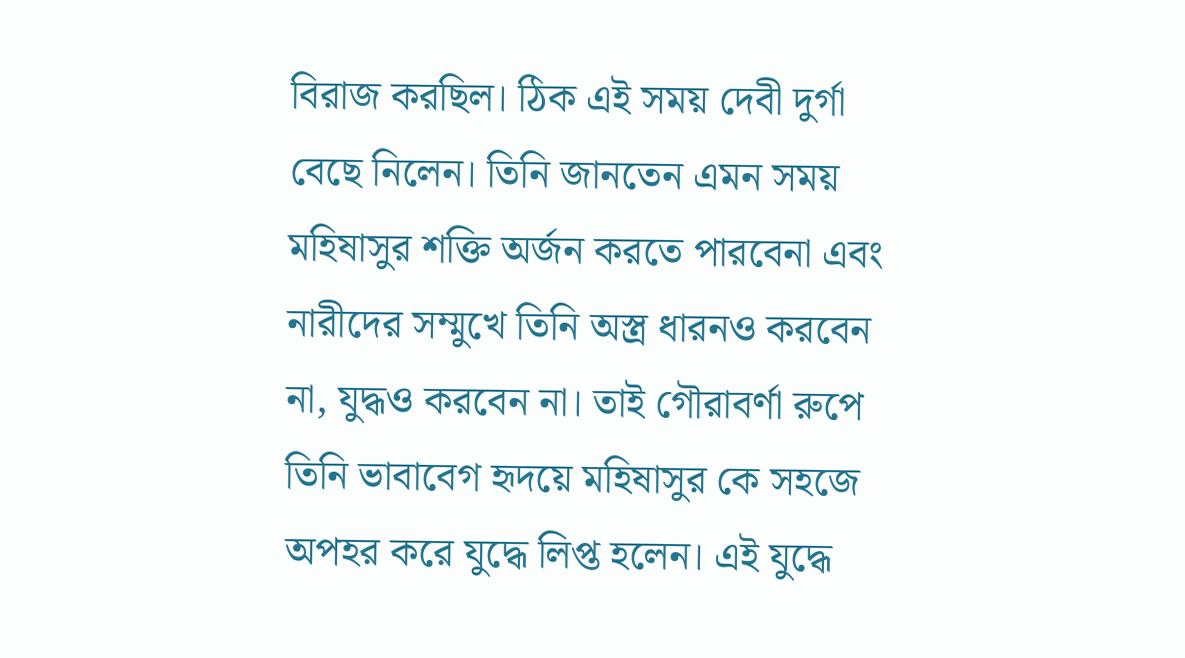বিরাজ করছিল। ঠিক এই সময় দেবী দুর্গা বেছে নিলেন। তিনি জানতেন এমন সময় মহিষাসুর শক্তি অর্জন করতে পারবেনা এবং নারীদের সম্মুখে তিনি অস্ত্র ধারনও করবেন না, যুদ্ধও করবেন না। তাই গৌরাবর্ণা রুপে তিনি ভাবাবেগ হৃদয়ে মহিষাসুর কে সহজে অপহর করে যুদ্ধে লিপ্ত হলেন। এই যুদ্ধে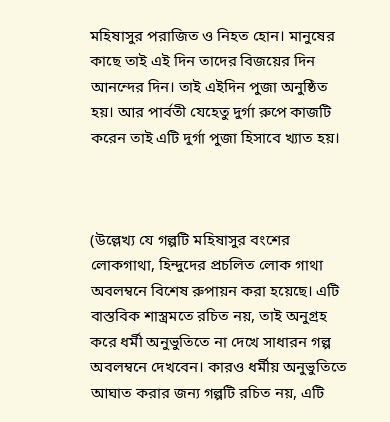মহিষাসুর পরাজিত ও নিহত হোন। মানুষের কাছে তাই এই দিন তাদের বিজয়ের দিন আনন্দের দিন। তাই এইদিন পুজা অনুষ্ঠিত হয়। আর পার্বতী যেহেতু দুর্গা রুপে কাজটি করেন তাই এটি দুর্গা পুজা হিসাবে খ্যাত হয়।



(উল্লেখ্য যে গল্পটি মহিষাসুর বংশের লোকগাথা, হিন্দুদের প্রচলিত লোক গাথা অবলম্বনে বিশেষ রুপায়ন করা হয়েছে। এটি বাস্তবিক শাস্ত্রমতে রচিত নয়, তাই অনুগ্রহ করে ধর্মী অনুভুতিতে না দেখে সাধারন গল্প অবলম্বনে দেখবেন। কারও ধর্মীয় অনুভুতিতে আঘাত করার জন্য গল্পটি রচিত নয়, এটি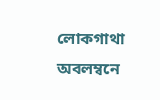লোকগাথা অবলম্বনে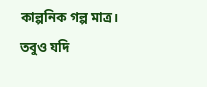কাল্পনিক গল্প মাত্র। তবুও যদি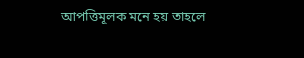আপত্তিমূলক মনে হয় তাহলে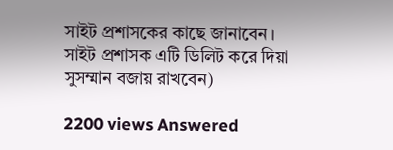সাইট প্রশাসকের কাছে জানাবেন। সাইট প্রশাসক এটি ডিলিট করে দিয়া সুসম্মান বজায় রাখবেন)

2200 views Answered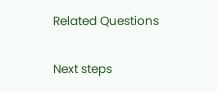Related Questions

Next steps